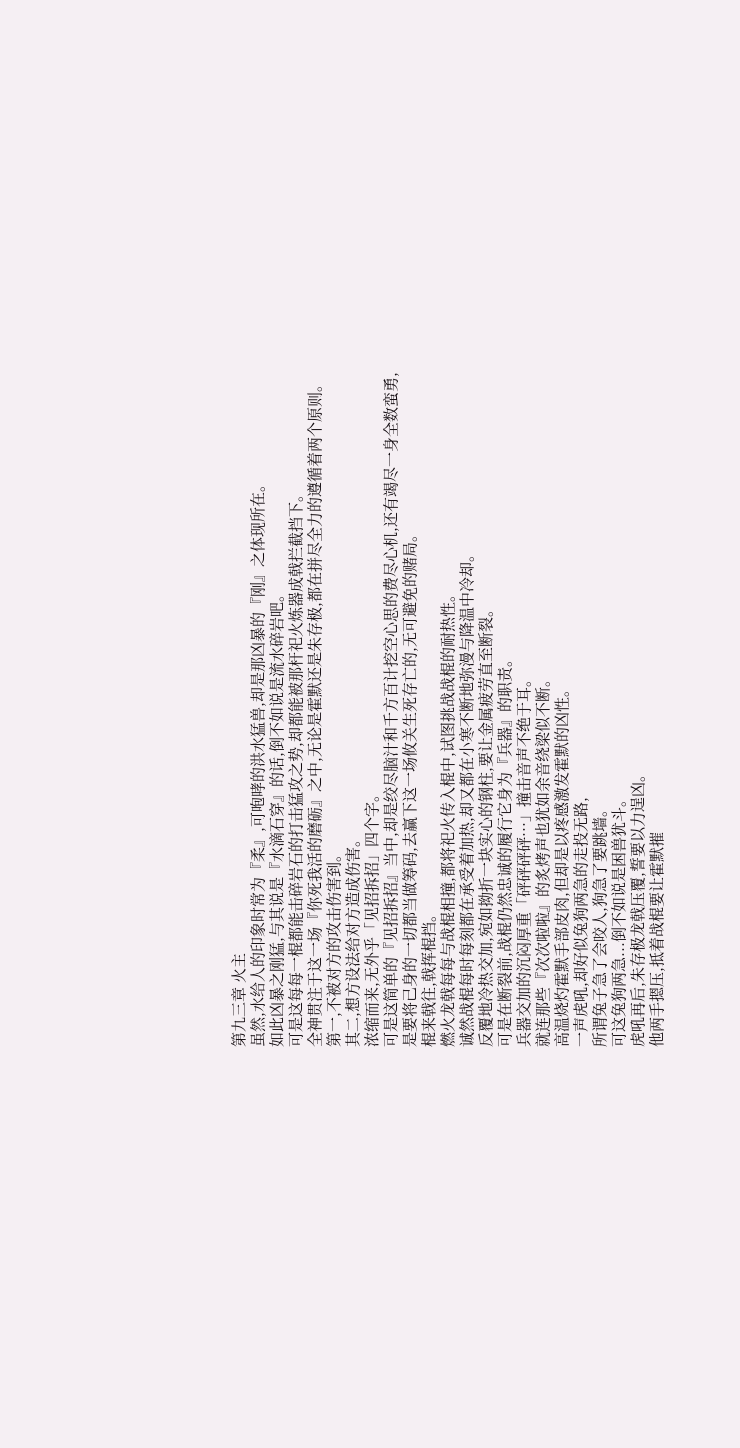第九三章 火主
虽然,水给人的印象时常为『柔』,可咆哮的洪水猛兽,却是那凶暴的『刚』之体现所在。
如此凶暴之刚猛,与其说是『水滴石穿』的话,倒不如说是流水碎岩吧。
可是这每每一棍都能击碎岩石的打击猛攻之势,却都能被那杆祀火炼器成戟拦截挡下。
全神贯注于这一场『你死我活的磨砺』之中,无论是霍默还是朱存极,都在拼尽全力的遵循着两个原则。
第一,不被对方的攻击伤害到。
其二,想方设法给对方造成伤害。
浓缩而来,无外乎「见招拆招」四个字。
可是这简单的『见招拆招』当中,却是绞尽脑汁和千方百计挖空心思的费尽心机,还有竭尽一身全数蛮勇,
是要将己身的一切都当做筹码,去赢下这一场攸关生死存亡的,无可避免的赌局。
棍来戟往,戟挥棍挡。
燃火龙戟每每与战棍相撞,都将祀火传入棍中,试图挑战战棍的耐热性。
诚然战棍每时每刻都在承受着加热,却又都在小寒不断地弥漫与降温中冷却。
反覆地冷热交加,宛如拗折一块实心的钢柱,要让金属疲劳直至断裂。
可是在断裂前,战棍仍然忠诚的履行它身为『兵器』的职责。
兵器交加的沉闷厚重「砰砰砰砰···」撞击音声不绝于耳。
就连那些『次次啦啦』的炙烤声也犹如余音绕梁似不断。
高温烧灼霍默手部皮肉,但却是以疼感激发霍默的凶性。
一声虎吼,却好似兔狗两急的走投无路,
所谓兔子急了会咬人,狗急了要跳墙。
可这兔狗两急...倒不如说是困兽犹斗。
虎吼再后,朱存极龙戟压覆,誓要以力逞凶。
他两手摁压,抵着战棍要让霍默摧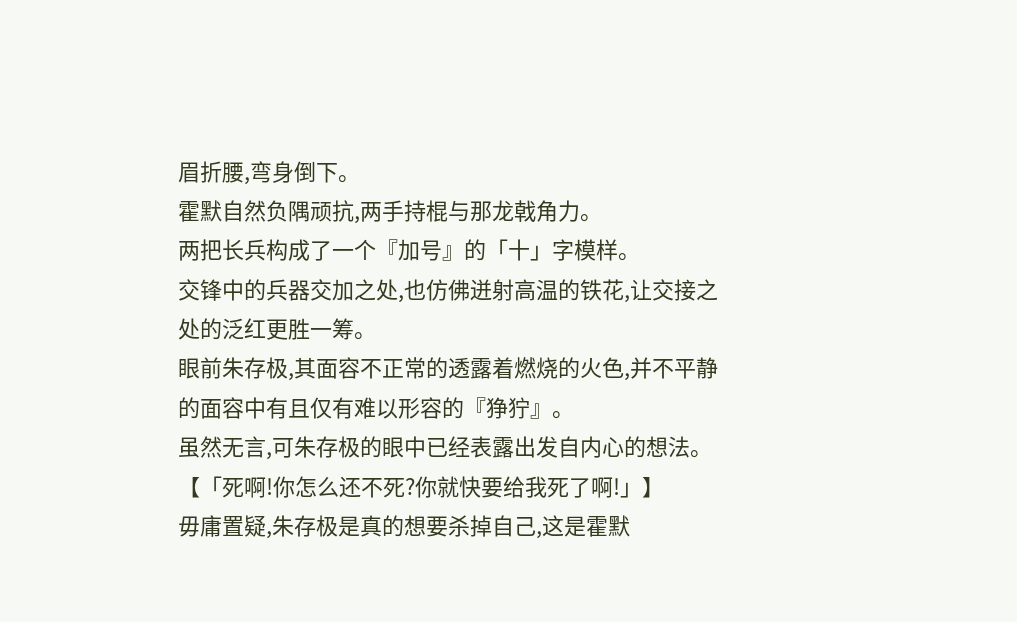眉折腰,弯身倒下。
霍默自然负隅顽抗,两手持棍与那龙戟角力。
两把长兵构成了一个『加号』的「十」字模样。
交锋中的兵器交加之处,也仿佛迸射高温的铁花,让交接之处的泛红更胜一筹。
眼前朱存极,其面容不正常的透露着燃烧的火色,并不平静的面容中有且仅有难以形容的『狰狞』。
虽然无言,可朱存极的眼中已经表露出发自内心的想法。
【「死啊!你怎么还不死?你就快要给我死了啊!」】
毋庸置疑,朱存极是真的想要杀掉自己,这是霍默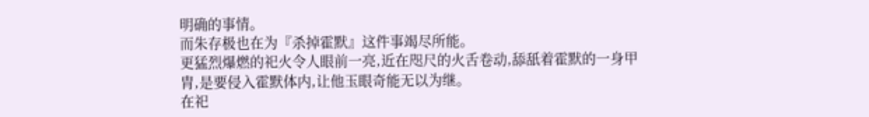明确的事情。
而朱存极也在为『杀掉霍默』这件事竭尽所能。
更猛烈爆燃的祀火令人眼前一亮,近在咫尺的火舌卷动,舔舐着霍默的一身甲胄,是要侵入霍默体内,让他玉眼奇能无以为继。
在祀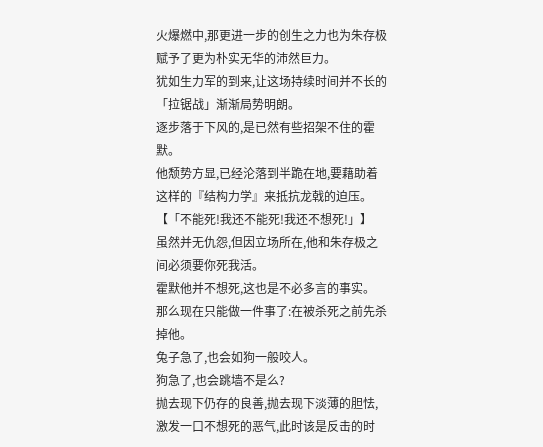火爆燃中,那更进一步的创生之力也为朱存极赋予了更为朴实无华的沛然巨力。
犹如生力军的到来,让这场持续时间并不长的「拉锯战」渐渐局势明朗。
逐步落于下风的,是已然有些招架不住的霍默。
他颓势方显,已经沦落到半跪在地,要藉助着这样的『结构力学』来抵抗龙戟的迫压。
【「不能死!我还不能死!我还不想死!」】
虽然并无仇怨,但因立场所在,他和朱存极之间必须要你死我活。
霍默他并不想死,这也是不必多言的事实。
那么现在只能做一件事了:在被杀死之前先杀掉他。
兔子急了,也会如狗一般咬人。
狗急了,也会跳墙不是么?
抛去现下仍存的良善,抛去现下淡薄的胆怯,激发一口不想死的恶气,此时该是反击的时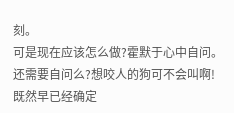刻。
可是现在应该怎么做?霍默于心中自问。
还需要自问么?想咬人的狗可不会叫啊!
既然早已经确定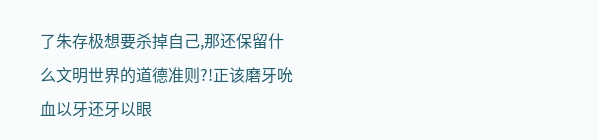了朱存极想要杀掉自己,那还保留什么文明世界的道德准则?!正该磨牙吮血以牙还牙以眼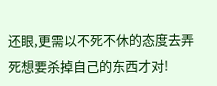还眼,更需以不死不休的态度去弄死想要杀掉自己的东西才对!